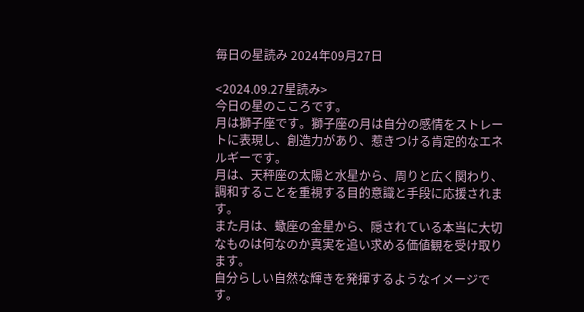毎日の星読み 2024年09月27日

<2024.09.27星読み>
今日の星のこころです。
月は獅子座です。獅子座の月は自分の感情をストレートに表現し、創造力があり、惹きつける肯定的なエネルギーです。
月は、天秤座の太陽と水星から、周りと広く関わり、調和することを重視する目的意識と手段に応援されます。
また月は、蠍座の金星から、隠されている本当に大切なものは何なのか真実を追い求める価値観を受け取ります。
自分らしい自然な輝きを発揮するようなイメージです。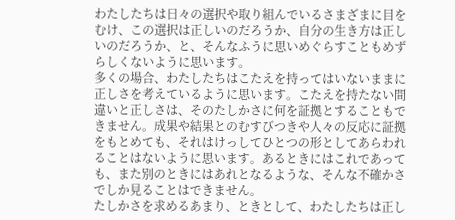わたしたちは日々の選択や取り組んでいるさまざまに目をむけ、この選択は正しいのだろうか、自分の生き方は正しいのだろうか、と、そんなふうに思いめぐらすこともめずらしくないように思います。
多くの場合、わたしたちはこたえを持ってはいないままに正しさを考えているように思います。こたえを持たない間違いと正しさは、そのたしかさに何を証拠とすることもできません。成果や結果とのむすびつきや人々の反応に証拠をもとめても、それはけっしてひとつの形としてあらわれることはないように思います。あるときにはこれであっても、また別のときにはあれとなるような、そんな不確かさでしか見ることはできません。
たしかさを求めるあまり、ときとして、わたしたちは正し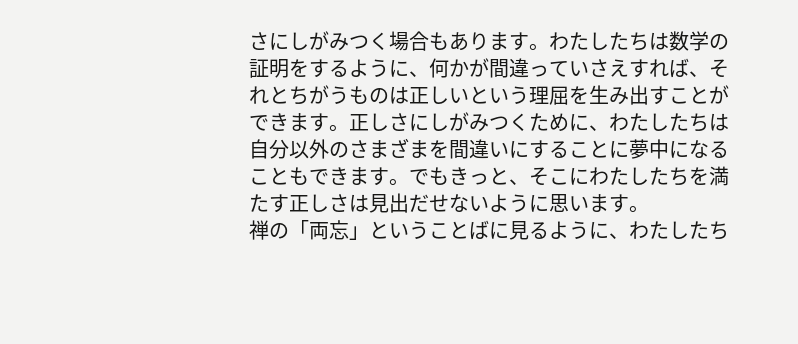さにしがみつく場合もあります。わたしたちは数学の証明をするように、何かが間違っていさえすれば、それとちがうものは正しいという理屈を生み出すことができます。正しさにしがみつくために、わたしたちは自分以外のさまざまを間違いにすることに夢中になることもできます。でもきっと、そこにわたしたちを満たす正しさは見出だせないように思います。
禅の「両忘」ということばに見るように、わたしたち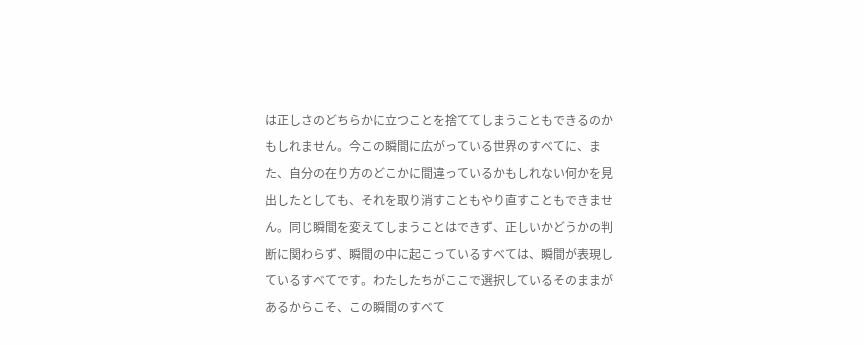は正しさのどちらかに立つことを捨ててしまうこともできるのかもしれません。今この瞬間に広がっている世界のすべてに、また、自分の在り方のどこかに間違っているかもしれない何かを見出したとしても、それを取り消すこともやり直すこともできません。同じ瞬間を変えてしまうことはできず、正しいかどうかの判断に関わらず、瞬間の中に起こっているすべては、瞬間が表現しているすべてです。わたしたちがここで選択しているそのままがあるからこそ、この瞬間のすべて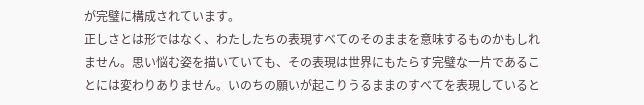が完璧に構成されています。
正しさとは形ではなく、わたしたちの表現すべてのそのままを意味するものかもしれません。思い悩む姿を描いていても、その表現は世界にもたらす完璧な一片であることには変わりありません。いのちの願いが起こりうるままのすべてを表現していると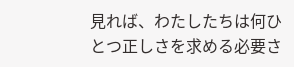見れば、わたしたちは何ひとつ正しさを求める必要さ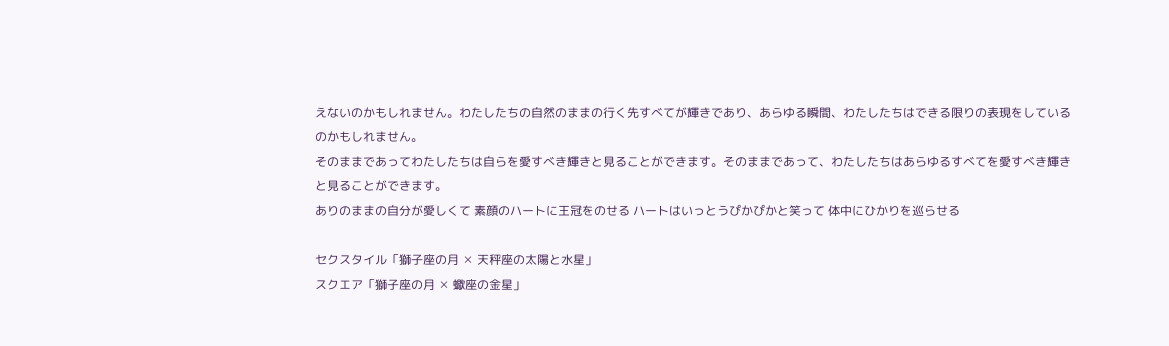えないのかもしれません。わたしたちの自然のままの行く先すべてが輝きであり、あらゆる瞬間、わたしたちはできる限りの表現をしているのかもしれません。
そのままであってわたしたちは自らを愛すべき輝きと見ることができます。そのままであって、わたしたちはあらゆるすべてを愛すべき輝きと見ることができます。
ありのままの自分が愛しくて 素顔のハートに王冠をのせる ハートはいっとうぴかぴかと笑って 体中にひかりを巡らせる

セクスタイル「獅子座の月 ✕ 天秤座の太陽と水星」
スクエア「獅子座の月 ✕ 蠍座の金星」